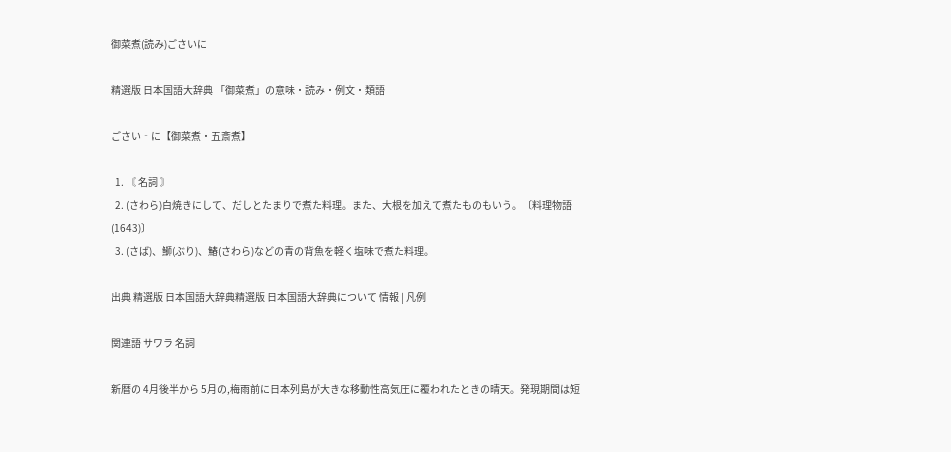御菜煮(読み)ごさいに

精選版 日本国語大辞典 「御菜煮」の意味・読み・例文・類語

ごさい‐に【御菜煮・五斎煮】

  1. 〘 名詞 〙
  2. (さわら)白焼きにして、だしとたまりで煮た料理。また、大根を加えて煮たものもいう。〔料理物語(1643)〕
  3. (さば)、鰤(ぶり)、鰆(さわら)などの青の背魚を軽く塩味で煮た料理。

出典 精選版 日本国語大辞典精選版 日本国語大辞典について 情報 | 凡例

関連語 サワラ 名詞

新暦の 4月後半から 5月の,梅雨前に日本列島が大きな移動性高気圧に覆われたときの晴天。発現期間は短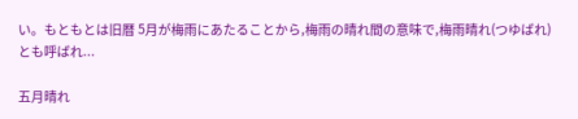い。もともとは旧暦 5月が梅雨にあたることから,梅雨の晴れ間の意味で,梅雨晴れ(つゆばれ)とも呼ばれ...

五月晴れ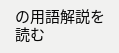の用語解説を読む